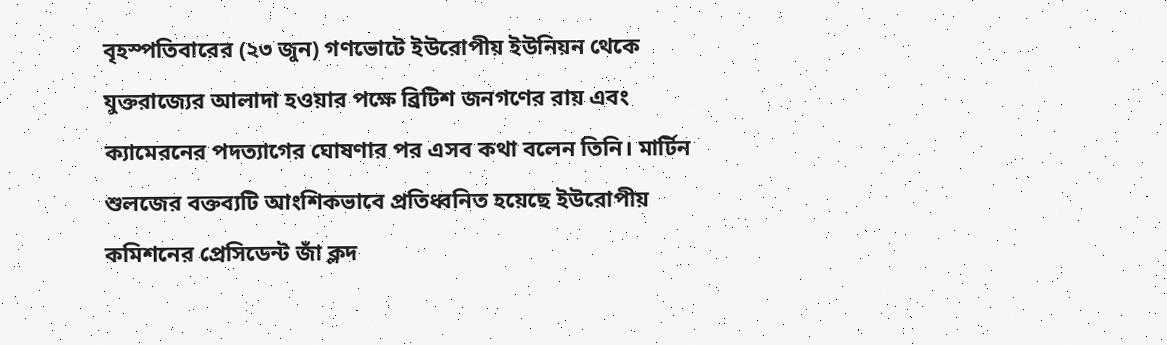বৃহস্পতিবারের (২৩ জুন) গণভোটে ইউরোপীয় ইউনিয়ন থেকে যুক্তরাজ্যের আলাদা হওয়ার পক্ষে ব্রিটিশ জনগণের রায় এবং ক্যামেরনের পদত্যাগের ঘোষণার পর এসব কথা বলেন তিনি। মার্টিন শুলজের বক্তব্যটি আংশিকভাবে প্রতিধ্বনিত হয়েছে ইউরোপীয় কমিশনের প্রেসিডেন্ট জাঁ ক্লদ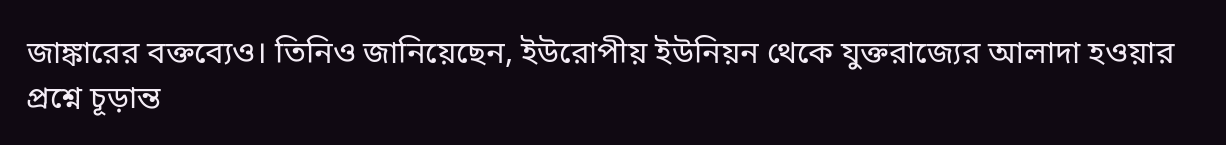জাঙ্কারের বক্তব্যেও। তিনিও জানিয়েছেন, ইউরোপীয় ইউনিয়ন থেকে যুক্তরাজ্যের আলাদা হওয়ার প্রশ্নে চূড়ান্ত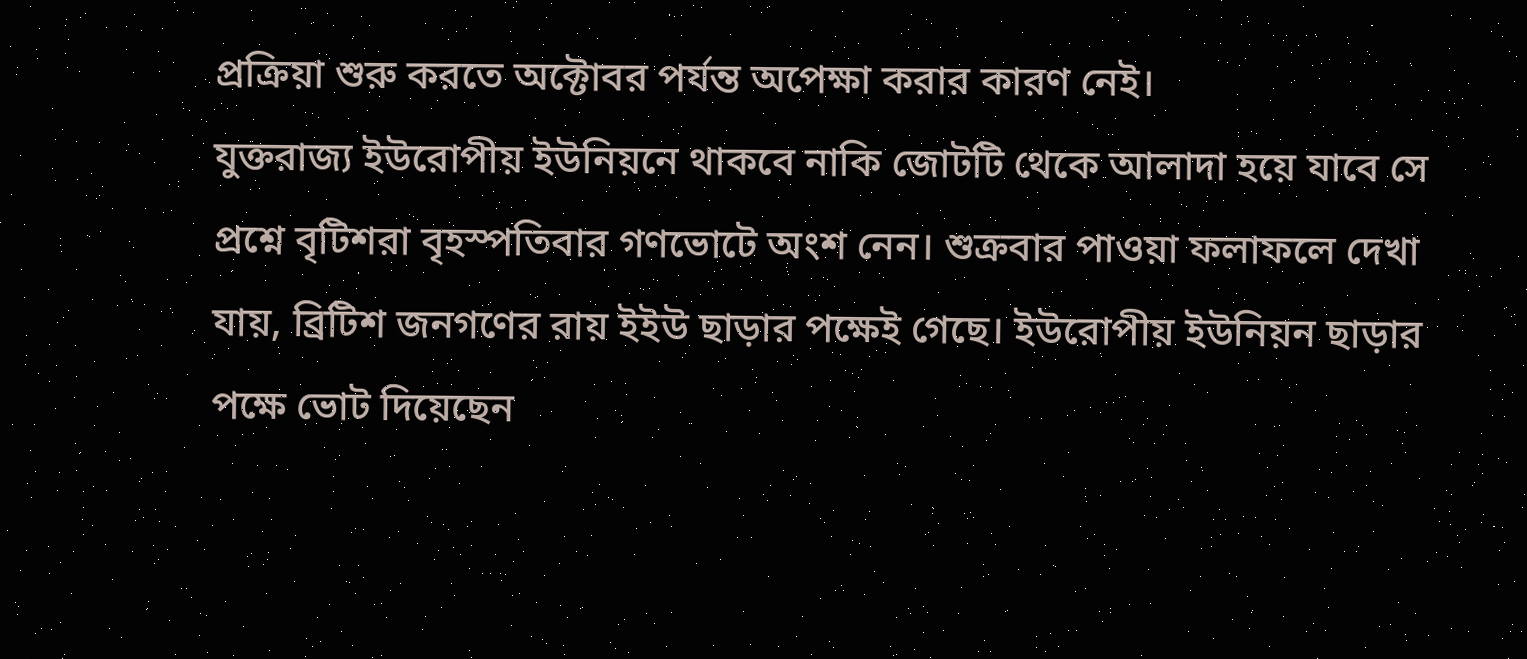প্রক্রিয়া শুরু করতে অক্টোবর পর্যন্ত অপেক্ষা করার কারণ নেই।
যুক্তরাজ্য ইউরোপীয় ইউনিয়নে থাকবে নাকি জোটটি থেকে আলাদা হয়ে যাবে সে প্রশ্নে বৃটিশরা বৃহস্পতিবার গণভোটে অংশ নেন। শুক্রবার পাওয়া ফলাফলে দেখা যায়, ব্রিটিশ জনগণের রায় ইইউ ছাড়ার পক্ষেই গেছে। ইউরোপীয় ইউনিয়ন ছাড়ার পক্ষে ভোট দিয়েছেন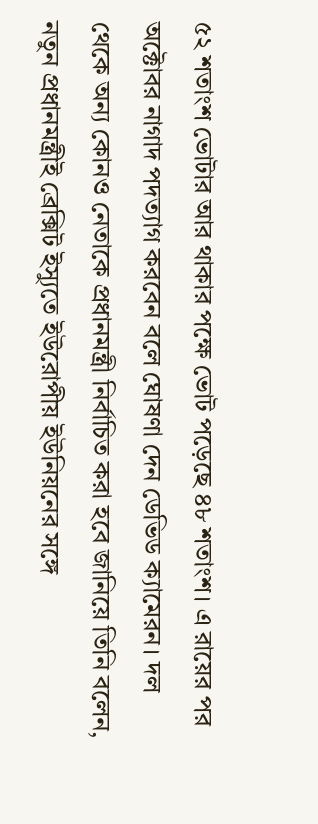৫২ শতাংশ ভোটার আর থাকার পক্ষে ভোট পড়েছে ৪৮ শতাংশ। এ রায়ের পর অক্টোবর নাগাদ পদত্যাগ করবেন বলে ঘোষণা দেন ডেভিড ক্যামেরন। দল থেকে অন্য কোনও নেতাকে প্রধানমন্ত্রী নির্বাচিত করা হবে জানিয়ে তিনি বলেন, নতুন প্রধানমন্ত্রীই ব্রেক্সিট ইস্যুতে ইউরোপীয় ইউনিয়নের সঙ্গে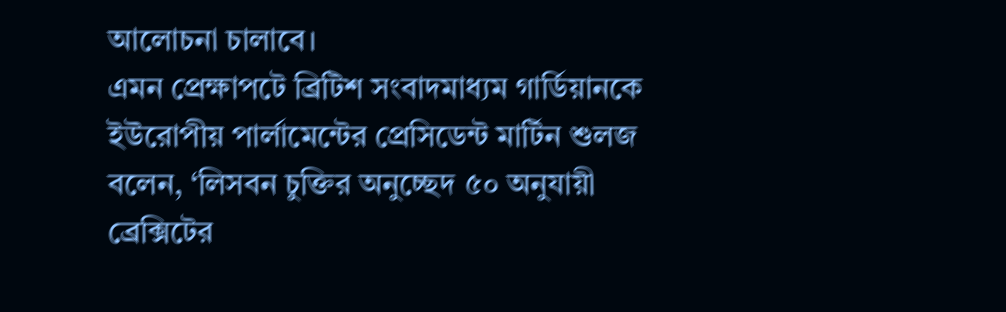আলোচনা চালাবে।
এমন প্রেক্ষাপটে ব্রিটিশ সংবাদমাধ্যম গার্ডিয়ানকে ইউরোপীয় পার্লামেন্টের প্রেসিডেন্ট মার্টিন শুলজ বলেন, ‘লিসবন চুক্তির অনুচ্ছেদ ৫০ অনুযায়ী ব্রেক্সিটের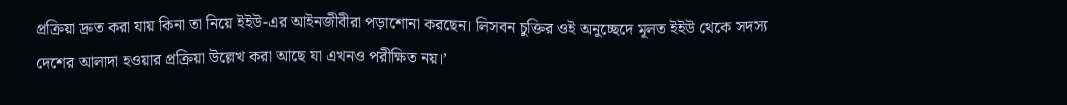প্রক্রিয়া দ্রুত করা যায় কিনা তা নিয়ে ইইউ-এর আইনজীবীরা পড়াশোনা করছেন। লিসবন চুক্তির ওই অনুচ্ছেদে মূলত ইইউ থেকে সদস্য দেশের আলাদা হওয়ার প্রক্রিয়া উল্লেখ করা আছে যা এখনও পরীক্ষিত নয়।’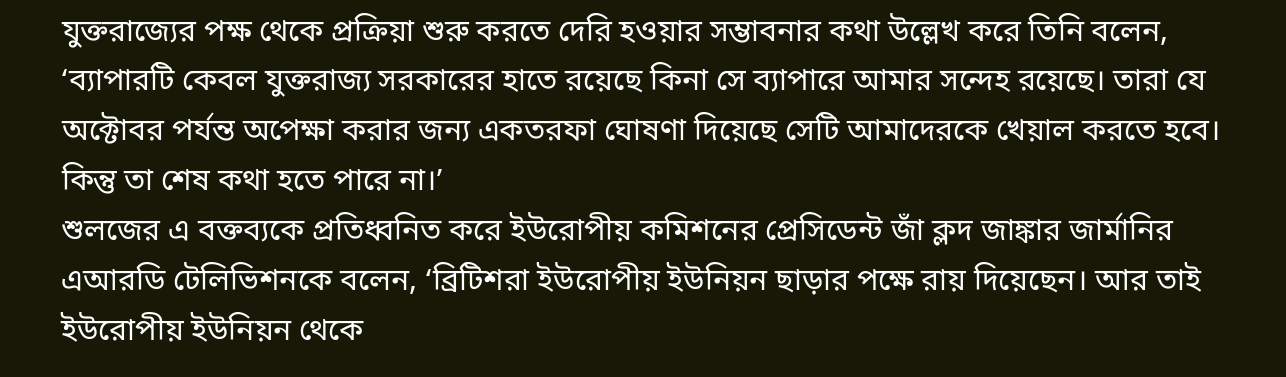যুক্তরাজ্যের পক্ষ থেকে প্রক্রিয়া শুরু করতে দেরি হওয়ার সম্ভাবনার কথা উল্লেখ করে তিনি বলেন, ‘ব্যাপারটি কেবল যুক্তরাজ্য সরকারের হাতে রয়েছে কিনা সে ব্যাপারে আমার সন্দেহ রয়েছে। তারা যে অক্টোবর পর্যন্ত অপেক্ষা করার জন্য একতরফা ঘোষণা দিয়েছে সেটি আমাদেরকে খেয়াল করতে হবে। কিন্তু তা শেষ কথা হতে পারে না।’
শুলজের এ বক্তব্যকে প্রতিধ্বনিত করে ইউরোপীয় কমিশনের প্রেসিডেন্ট জাঁ ক্লদ জাঙ্কার জার্মানির এআরডি টেলিভিশনকে বলেন, ‘ব্রিটিশরা ইউরোপীয় ইউনিয়ন ছাড়ার পক্ষে রায় দিয়েছেন। আর তাই ইউরোপীয় ইউনিয়ন থেকে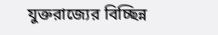যুক্তরাজ্যের বিচ্ছিন্ন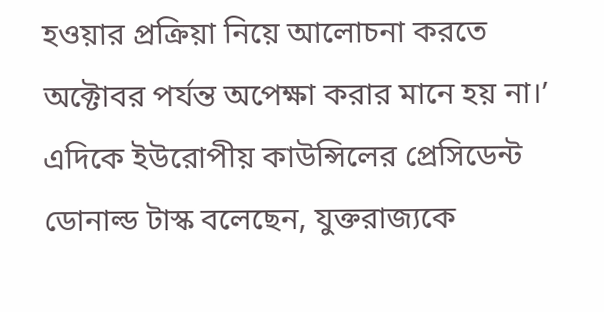হওয়ার প্রক্রিয়া নিয়ে আলোচনা করতে অক্টোবর পর্যন্ত অপেক্ষা করার মানে হয় না।’
এদিকে ইউরোপীয় কাউন্সিলের প্রেসিডেন্ট ডোনাল্ড টাস্ক বলেছেন, যুক্তরাজ্যকে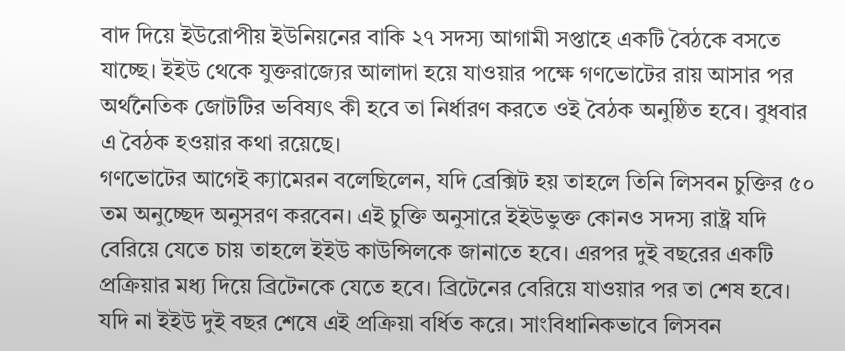বাদ দিয়ে ইউরোপীয় ইউনিয়নের বাকি ২৭ সদস্য আগামী সপ্তাহে একটি বৈঠকে বসতে যাচ্ছে। ইইউ থেকে যুক্তরাজ্যের আলাদা হয়ে যাওয়ার পক্ষে গণভোটের রায় আসার পর অর্থনৈতিক জোটটির ভবিষ্যৎ কী হবে তা নির্ধারণ করতে ওই বৈঠক অনুষ্ঠিত হবে। বুধবার এ বৈঠক হওয়ার কথা রয়েছে।
গণভোটের আগেই ক্যামেরন বলেছিলেন, যদি ব্রেক্সিট হয় তাহলে তিনি লিসবন চুক্তির ৫০ তম অনুচ্ছেদ অনুসরণ করবেন। এই চুক্তি অনুসারে ইইউভুক্ত কোনও সদস্য রাষ্ট্র যদি বেরিয়ে যেতে চায় তাহলে ইইউ কাউন্সিলকে জানাতে হবে। এরপর দুই বছরের একটি প্রক্রিয়ার মধ্য দিয়ে ব্রিটেনকে যেতে হবে। ব্রিটেনের বেরিয়ে যাওয়ার পর তা শেষ হবে। যদি না ইইউ দুই বছর শেষে এই প্রক্রিয়া বর্ধিত করে। সাংবিধানিকভাবে লিসবন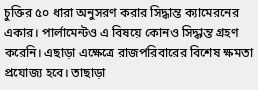চুক্তির ৫০ ধারা অনুসরণ করার সিদ্ধান্ত ক্যামেরনের একার। পার্লামেন্টও এ বিষয়ে কোনও সিদ্ধান্ত গ্রহণ করেনি। এছাড়া এক্ষেত্রে রাজপরিবারের বিশেষ ক্ষমতা প্রযোজ্য হবে। তাছাড়া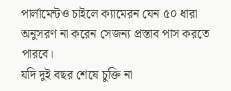পার্লামেন্টও চাইলে ক্যামেরন যেন ৫০ ধারা অনুসরণ না করেন সেজন্য প্রস্তাব পাস করতে পারবে।
যদি দুই বছর শেষে চুক্তি না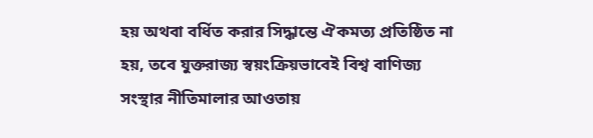হয় অথবা বর্ধিত করার সিদ্ধান্তে ঐকমত্য প্রতিষ্ঠিত না হয়, তবে যুক্তরাজ্য স্বয়ংক্রিয়ভাবেই বিশ্ব বাণিজ্য সংস্থার নীতিমালার আওতায়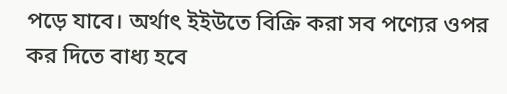পড়ে যাবে। অর্থাৎ ইইউতে বিক্রি করা সব পণ্যের ওপর কর দিতে বাধ্য হবে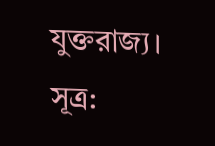যুক্তরাজ্য। সূত্র: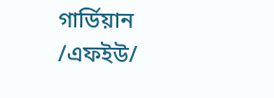গার্ডিয়ান
/এফইউ/